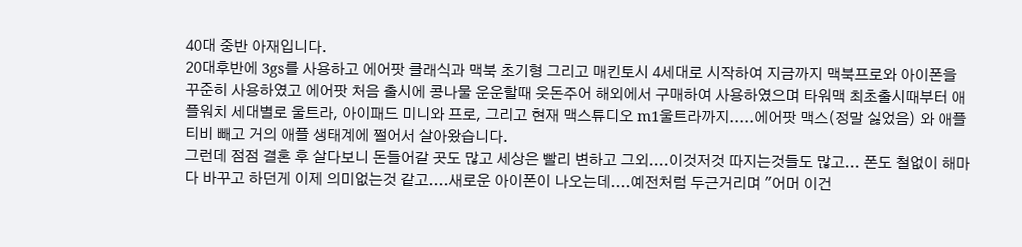40대 중반 아재입니다.
20대후반에 3gs를 사용하고 에어팟 클래식과 맥북 초기형 그리고 매킨토시 4세대로 시작하여 지금까지 맥북프로와 아이폰을 꾸준히 사용하였고 에어팟 처음 출시에 콩나물 운운할때 웃돈주어 해외에서 구매하여 사용하였으며 타워맥 최초출시때부터 애플워치 세대별로 울트라, 아이패드 미니와 프로, 그리고 현재 맥스튜디오 m1울트라까지.....에어팟 맥스(정말 싫었음) 와 애플티비 빼고 거의 애플 생태계에 쩔어서 살아왔습니다.
그런데 점점 결혼 후 살다보니 돈들어갈 곳도 많고 세상은 빨리 변하고 그외....이것저것 따지는것들도 많고... 폰도 철없이 해마다 바꾸고 하던게 이제 의미없는것 같고....새로운 아이폰이 나오는데....예전처럼 두근거리며 "어머 이건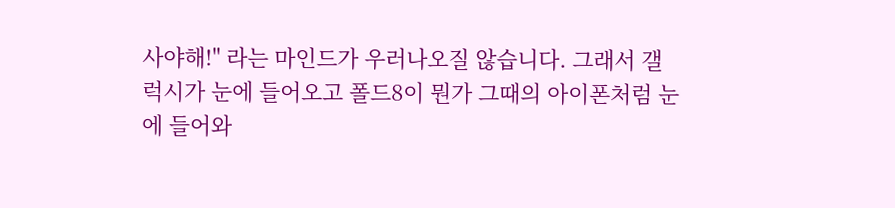사야해!" 라는 마인드가 우러나오질 않습니다. 그래서 갤럭시가 눈에 들어오고 폴드8이 뭔가 그때의 아이폰처럼 눈에 들어와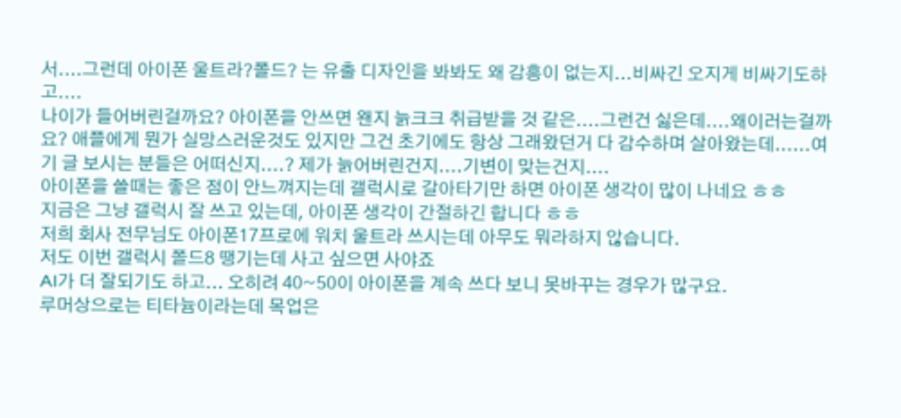서....그런데 아이폰 울트라?폴드? 는 유출 디자인을 봐봐도 왜 감흥이 없는지...비싸긴 오지게 비싸기도하고....
나이가 들어버린걸까요? 아이폰을 안쓰면 왠지 늙크크 취급받을 것 같은....그런건 싫은데....왜이러는걸까요? 애플에게 뭔가 실망스러운것도 있지만 그건 초기에도 항상 그래왔던거 다 감수하며 살아왔는데......여기 글 보시는 분들은 어떠신지....? 제가 늙어버린건지....기변이 맞는건지....
아이폰을 쓸때는 좋은 점이 안느껴지는데 갤럭시로 갈아타기만 하면 아이폰 생각이 많이 나네요 ㅎㅎ
지금은 그냥 갤럭시 잘 쓰고 있는데, 아이폰 생각이 간절하긴 합니다 ㅎㅎ
저희 회사 전무님도 아이폰17프로에 워치 울트라 쓰시는데 아무도 뭐라하지 않습니다.
저도 이번 갤럭시 폴드8 땡기는데 사고 싶으면 사야죠
AI가 더 잘되기도 하고... 오히려 40~50이 아이폰을 계속 쓰다 보니 못바꾸는 경우가 많구요.
루머상으로는 티타늄이라는데 목업은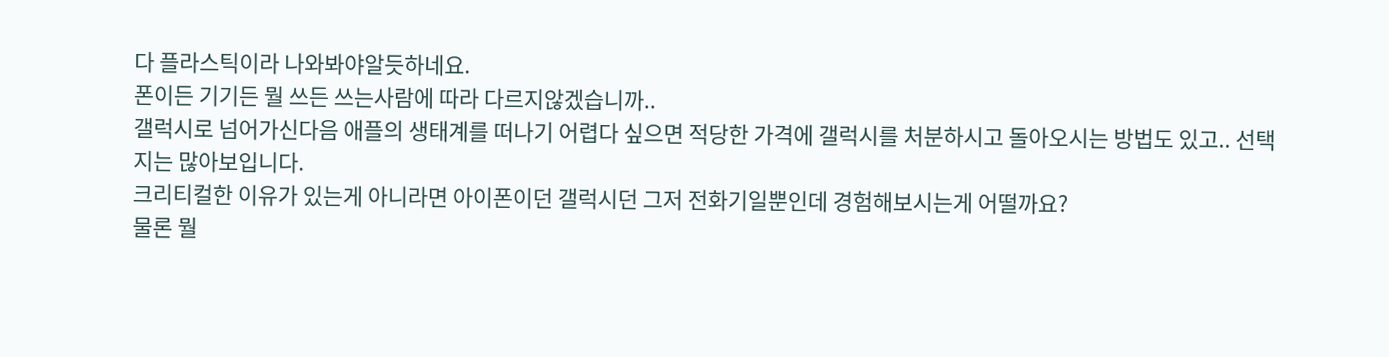다 플라스틱이라 나와봐야알듯하네요.
폰이든 기기든 뭘 쓰든 쓰는사람에 따라 다르지않겠습니까..
갤럭시로 넘어가신다음 애플의 생태계를 떠나기 어렵다 싶으면 적당한 가격에 갤럭시를 처분하시고 돌아오시는 방법도 있고.. 선택지는 많아보입니다.
크리티컬한 이유가 있는게 아니라면 아이폰이던 갤럭시던 그저 전화기일뿐인데 경험해보시는게 어떨까요?
물론 뭘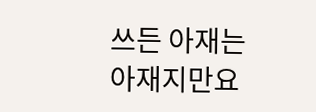쓰든 아재는 아재지만요